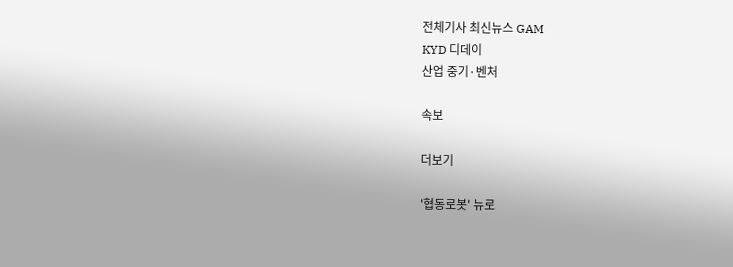전체기사 최신뉴스 GAM
KYD 디데이
산업 중기·벤처

속보

더보기

'협동로봇' 뉴로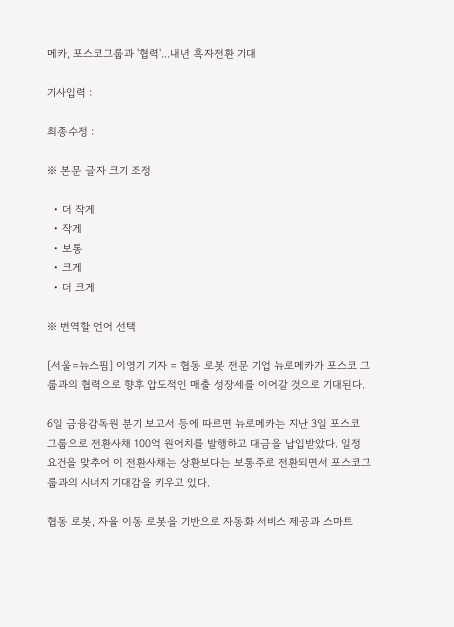메카, 포스코그룹과 '협력'...내년 흑자전환 기대

기사입력 :

최종수정 :

※ 본문 글자 크기 조정

  • 더 작게
  • 작게
  • 보통
  • 크게
  • 더 크게

※ 번역할 언어 선택

[서울=뉴스핌] 이영기 기자 = 협동 로봇 전문 기업 뉴로메카가 포스코 그룹과의 협력으로 향후 압도적인 매출 성장세를 이어갈 것으로 기대된다.

6일 금융감독원 분기 보고서 등에 따르면 뉴로메카는 지난 3일 포스코 그룹으로 전환사채 100억 원어치를 발행하고 대금을 납입받았다. 일정 요건을 맞추어 이 전환사채는 상환보다는 보통주로 전환되면서 포스코그룹과의 시너지 기대감을 키우고 있다.

협동 로봇, 자율 이동 로봇을 기반으로 자동화 서비스 제공과 스마트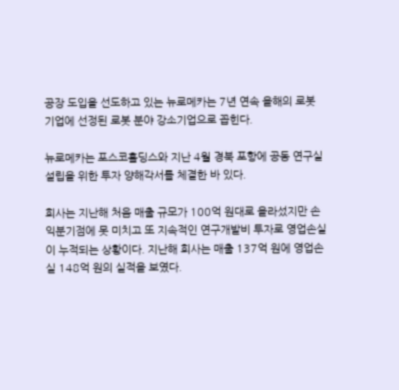공장 도입을 선도하고 있는 뉴로메카는 7년 연속 올해의 로봇 기업에 선정된 로봇 분야 강소기업으로 꼽힌다.

뉴로메카는 포스코홀딩스와 지난 4월 경북 포항에 공동 연구실 설립을 위한 투자 양해각서를 체결한 바 있다.

회사는 지난해 처음 매출 규모가 100억 원대로 올라섰지만 손익분기점에 못 미치고 또 지속적인 연구개발비 투자로 영업손실이 누적되는 상황이다. 지난해 회사는 매출 137억 원에 영업손실 148억 원의 실적을 보였다.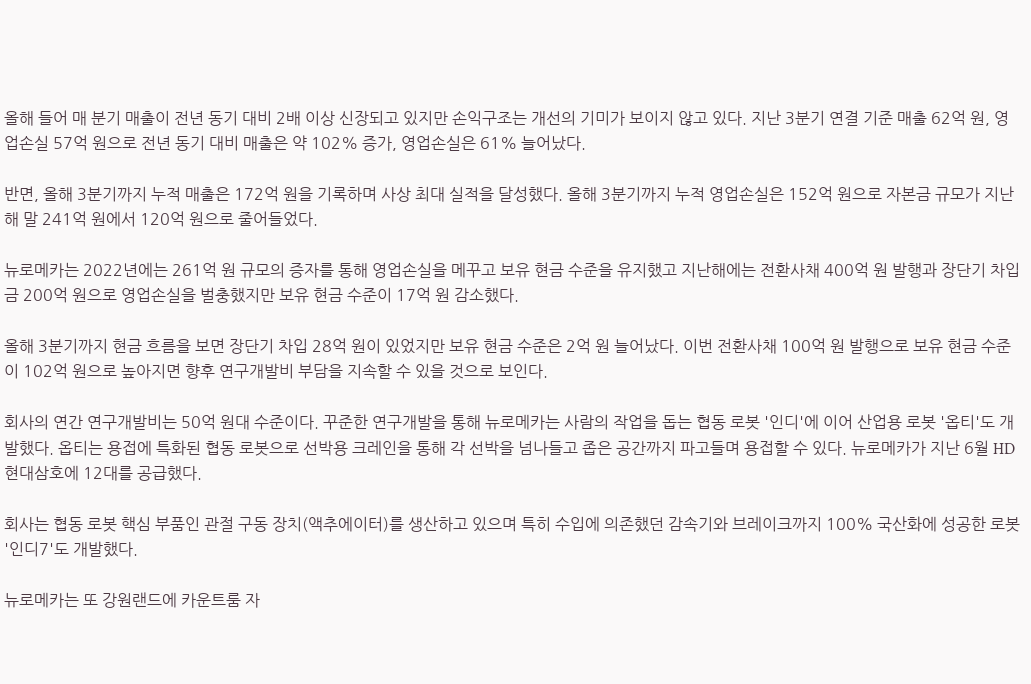올해 들어 매 분기 매출이 전년 동기 대비 2배 이상 신장되고 있지만 손익구조는 개선의 기미가 보이지 않고 있다. 지난 3분기 연결 기준 매출 62억 원, 영업손실 57억 원으로 전년 동기 대비 매출은 약 102% 증가, 영업손실은 61% 늘어났다.

반면, 올해 3분기까지 누적 매출은 172억 원을 기록하며 사상 최대 실적을 달성했다. 올해 3분기까지 누적 영업손실은 152억 원으로 자본금 규모가 지난해 말 241억 원에서 120억 원으로 줄어들었다.

뉴로메카는 2022년에는 261억 원 규모의 증자를 통해 영업손실을 메꾸고 보유 현금 수준을 유지했고 지난해에는 전환사채 400억 원 발행과 장단기 차입금 200억 원으로 영업손실을 벌충했지만 보유 현금 수준이 17억 원 감소했다.

올해 3분기까지 현금 흐름을 보면 장단기 차입 28억 원이 있었지만 보유 현금 수준은 2억 원 늘어났다. 이번 전환사채 100억 원 발행으로 보유 현금 수준이 102억 원으로 높아지면 향후 연구개발비 부담을 지속할 수 있을 것으로 보인다.

회사의 연간 연구개발비는 50억 원대 수준이다. 꾸준한 연구개발을 통해 뉴로메카는 사람의 작업을 돕는 협동 로봇 '인디'에 이어 산업용 로봇 '옵티'도 개발했다. 옵티는 용접에 특화된 협동 로봇으로 선박용 크레인을 통해 각 선박을 넘나들고 좁은 공간까지 파고들며 용접할 수 있다. 뉴로메카가 지난 6월 HD현대삼호에 12대를 공급했다.

회사는 협동 로봇 핵심 부품인 관절 구동 장치(액추에이터)를 생산하고 있으며 특히 수입에 의존했던 감속기와 브레이크까지 100% 국산화에 성공한 로봇 '인디7'도 개발했다.

뉴로메카는 또 강원랜드에 카운트룸 자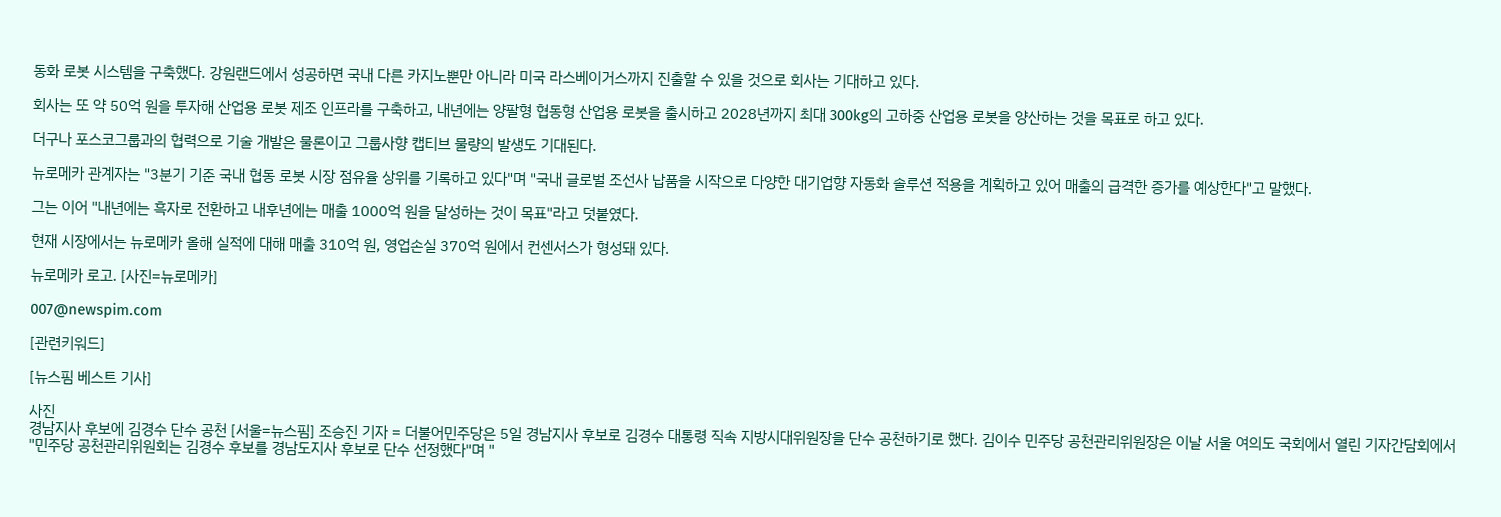동화 로봇 시스템을 구축했다. 강원랜드에서 성공하면 국내 다른 카지노뿐만 아니라 미국 라스베이거스까지 진출할 수 있을 것으로 회사는 기대하고 있다.

회사는 또 약 50억 원을 투자해 산업용 로봇 제조 인프라를 구축하고, 내년에는 양팔형 협동형 산업용 로봇을 출시하고 2028년까지 최대 300kg의 고하중 산업용 로봇을 양산하는 것을 목표로 하고 있다.

더구나 포스코그룹과의 협력으로 기술 개발은 물론이고 그룹사향 캡티브 물량의 발생도 기대된다.

뉴로메카 관계자는 "3분기 기준 국내 협동 로봇 시장 점유율 상위를 기록하고 있다"며 "국내 글로벌 조선사 납품을 시작으로 다양한 대기업향 자동화 솔루션 적용을 계획하고 있어 매출의 급격한 증가를 예상한다"고 말했다.

그는 이어 "내년에는 흑자로 전환하고 내후년에는 매출 1000억 원을 달성하는 것이 목표"라고 덧붙였다.

현재 시장에서는 뉴로메카 올해 실적에 대해 매출 310억 원, 영업손실 370억 원에서 컨센서스가 형성돼 있다.

뉴로메카 로고. [사진=뉴로메카]

007@newspim.com

[관련키워드]

[뉴스핌 베스트 기사]

사진
경남지사 후보에 김경수 단수 공천 [서울=뉴스핌] 조승진 기자 = 더불어민주당은 5일 경남지사 후보로 김경수 대통령 직속 지방시대위원장을 단수 공천하기로 했다. 김이수 민주당 공천관리위원장은 이날 서울 여의도 국회에서 열린 기자간담회에서 "민주당 공천관리위원회는 김경수 후보를 경남도지사 후보로 단수 선정했다"며 "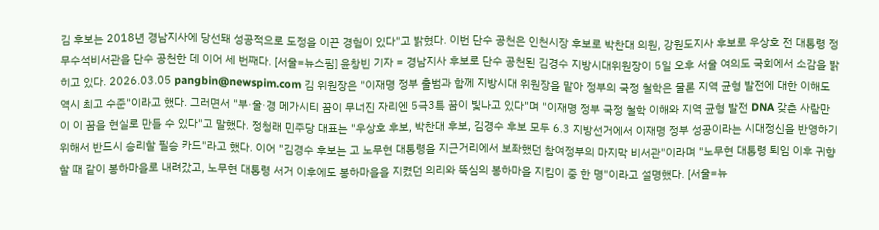김 후보는 2018년 경남지사에 당선돼 성공적으로 도정을 이끈 경험이 있다"고 밝혔다. 이번 단수 공천은 인천시장 후보로 박찬대 의원, 강원도지사 후보로 우상호 전 대통령 정무수석비서관을 단수 공천한 데 이어 세 번째다. [서울=뉴스핌] 윤창빈 기자 = 경남지사 후보로 단수 공천된 김경수 지방시대위원장이 5일 오후 서울 여의도 국회에서 소감을 밝히고 있다. 2026.03.05 pangbin@newspim.com 김 위원장은 "이재명 정부 출범과 함께 지방시대 위원장을 맡아 정부의 국정 철학은 물론 지역 균형 발전에 대한 이해도 역시 최고 수준"이라고 했다. 그러면서 "부·울·경 메가시티 꿈이 무너진 자리엔 5극3특 꿈이 빛나고 있다"며 "이재명 정부 국정 철학 이해와 지역 균형 발전 DNA 갖춘 사람만이 이 꿈을 현실로 만들 수 있다"고 말했다. 정청래 민주당 대표는 "우상호 후보, 박찬대 후보, 김경수 후보 모두 6.3 지방선거에서 이재명 정부 성공이라는 시대정신을 반영하기 위해서 반드시 승리할 필승 카드"라고 했다. 이어 "김경수 후보는 고 노무현 대통령을 지근거리에서 보좌했던 참여정부의 마지막 비서관"이라며 "노무현 대통령 퇴임 이후 귀향할 때 같이 봉하마을로 내려갔고, 노무현 대통령 서거 이후에도 봉하마을을 지켰던 의리와 뚝심의 봉하마을 지킴이 중 한 명"이라고 설명했다. [서울=뉴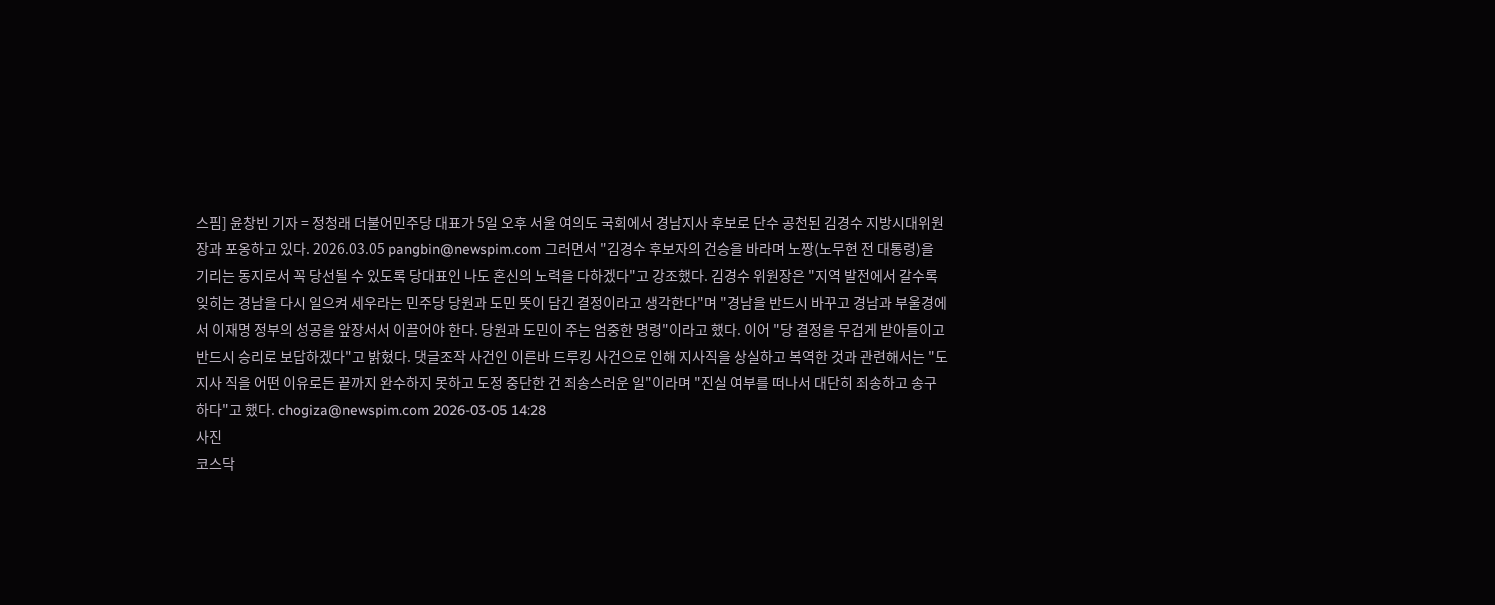스핌] 윤창빈 기자 = 정청래 더불어민주당 대표가 5일 오후 서울 여의도 국회에서 경남지사 후보로 단수 공천된 김경수 지방시대위원장과 포옹하고 있다. 2026.03.05 pangbin@newspim.com 그러면서 "김경수 후보자의 건승을 바라며 노짱(노무현 전 대통령)을 기리는 동지로서 꼭 당선될 수 있도록 당대표인 나도 혼신의 노력을 다하겠다"고 강조했다. 김경수 위원장은 "지역 발전에서 갈수록 잊히는 경남을 다시 일으켜 세우라는 민주당 당원과 도민 뜻이 담긴 결정이라고 생각한다"며 "경남을 반드시 바꾸고 경남과 부울경에서 이재명 정부의 성공을 앞장서서 이끌어야 한다. 당원과 도민이 주는 엄중한 명령"이라고 했다. 이어 "당 결정을 무겁게 받아들이고 반드시 승리로 보답하겠다"고 밝혔다. 댓글조작 사건인 이른바 드루킹 사건으로 인해 지사직을 상실하고 복역한 것과 관련해서는 "도지사 직을 어떤 이유로든 끝까지 완수하지 못하고 도정 중단한 건 죄송스러운 일"이라며 "진실 여부를 떠나서 대단히 죄송하고 송구하다"고 했다. chogiza@newspim.com 2026-03-05 14:28
사진
코스닥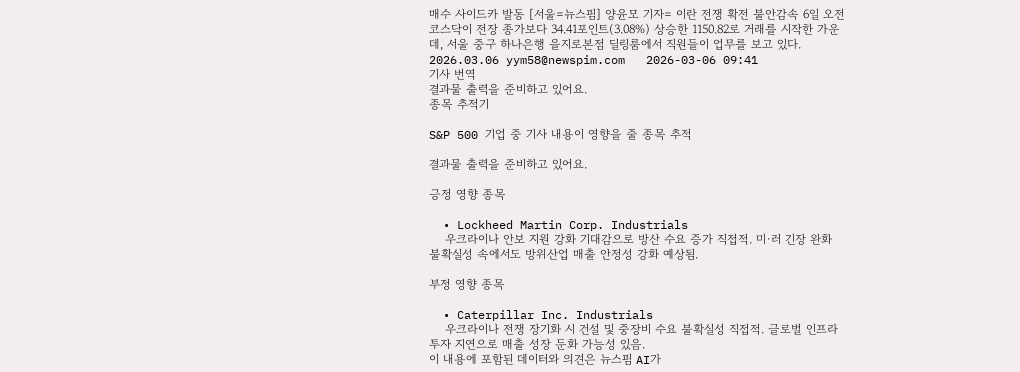매수 사이드카 발동 [서울=뉴스핌] 양윤모 기자= 이란 전쟁 확전 불안감속 6일 오전 코스닥이 전장 종가보다 34.41포인트(3.08%) 상승한 1150.82로 거래를 시작한 가운데, 서울 중구 하나은행 을지로본점 딜링룸에서 직원들이 업무를 보고 있다. 2026.03.06 yym58@newspim.com   2026-03-06 09:41
기사 번역
결과물 출력을 준비하고 있어요.
종목 추적기

S&P 500 기업 중 기사 내용이 영향을 줄 종목 추적

결과물 출력을 준비하고 있어요.

긍정 영향 종목

  • Lockheed Martin Corp. Industrials
    우크라이나 안보 지원 강화 기대감으로 방산 수요 증가 직접적. 미·러 긴장 완화 불확실성 속에서도 방위산업 매출 안정성 강화 예상됨.

부정 영향 종목

  • Caterpillar Inc. Industrials
    우크라이나 전쟁 장기화 시 건설 및 중장비 수요 불확실성 직접적. 글로벌 인프라 투자 지연으로 매출 성장 둔화 가능성 있음.
이 내용에 포함된 데이터와 의견은 뉴스핌 AI가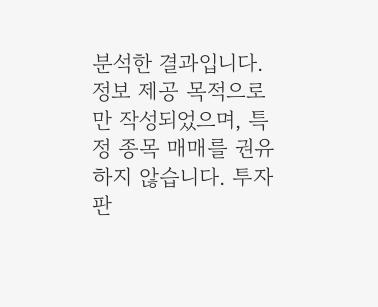분석한 결과입니다. 정보 제공 목적으로만 작성되었으며, 특정 종목 매매를 권유하지 않습니다. 투자 판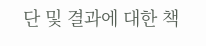단 및 결과에 대한 책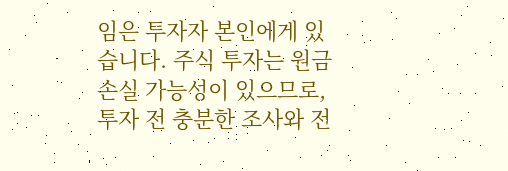임은 투자자 본인에게 있습니다. 주식 투자는 원금 손실 가능성이 있으므로, 투자 전 충분한 조사와 전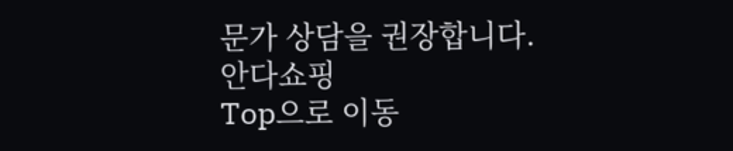문가 상담을 권장합니다.
안다쇼핑
Top으로 이동